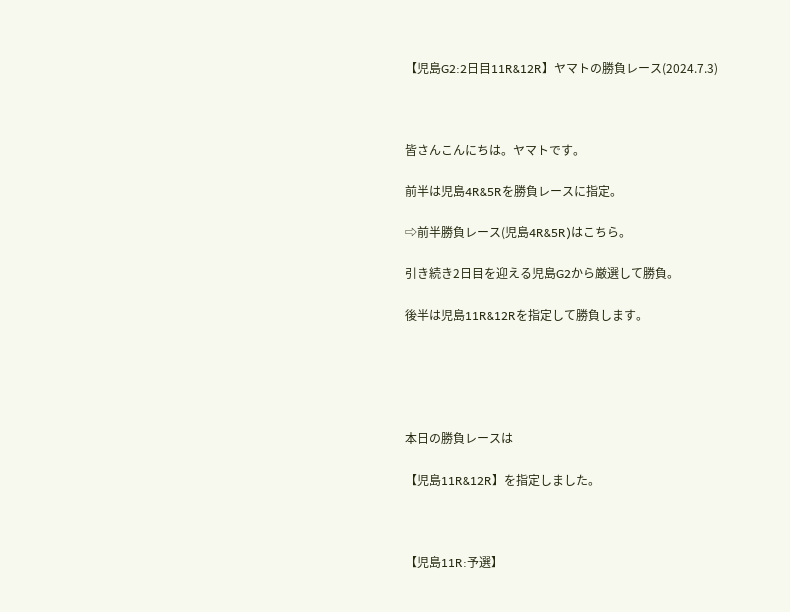【児島G2:2日目11R&12R】ヤマトの勝負レース(2024.7.3)



皆さんこんにちは。ヤマトです。

前半は児島4R&5Rを勝負レースに指定。

⇨前半勝負レース(児島4R&5R)はこちら。

引き続き2日目を迎える児島G2から厳選して勝負。

後半は児島11R&12Rを指定して勝負します。





本日の勝負レースは

【児島11R&12R】を指定しました。



【児島11R:予選】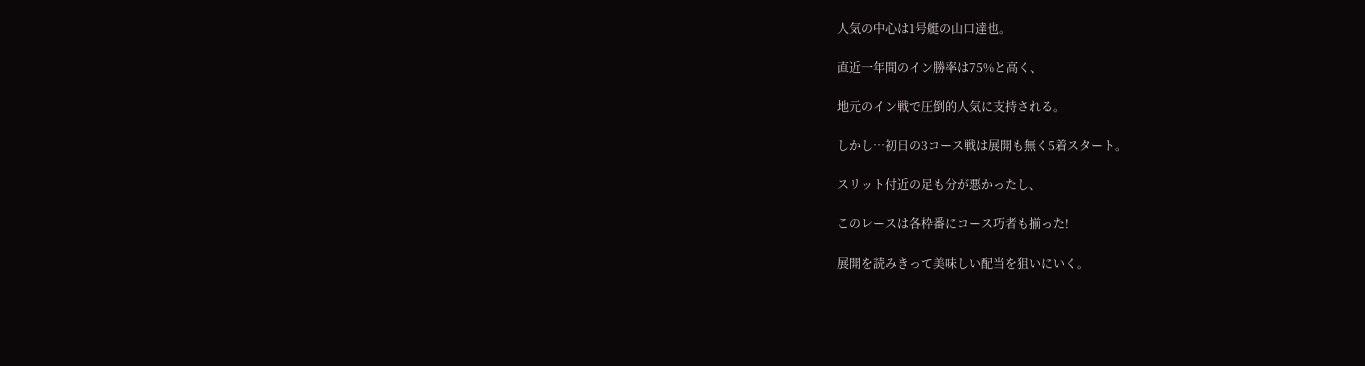人気の中心は1号艇の山口達也。

直近一年間のイン勝率は75%と高く、

地元のイン戦で圧倒的人気に支持される。

しかし…初日の3コース戦は展開も無く5着スタート。

スリット付近の足も分が悪かったし、

このレースは各枠番にコース巧者も揃った!

展開を読みきって美味しい配当を狙いにいく。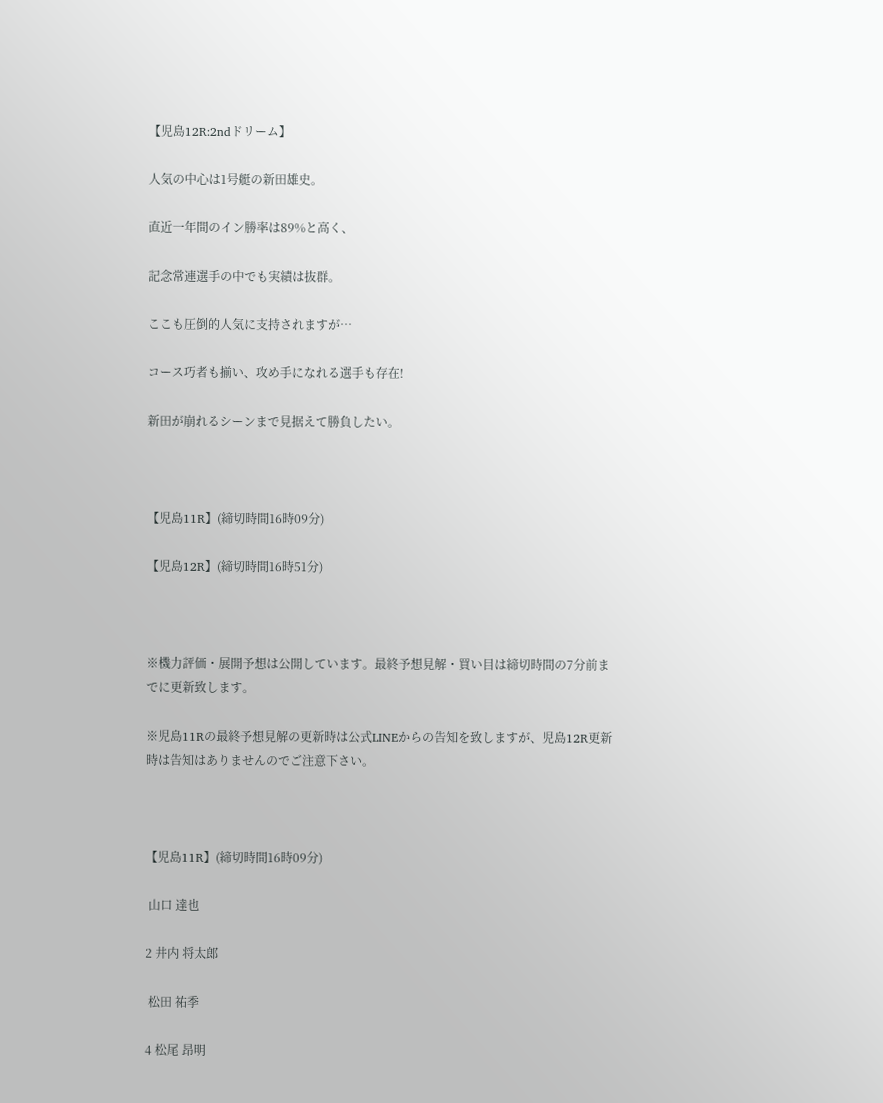【児島12R:2ndドリーム】

人気の中心は1号艇の新田雄史。

直近一年間のイン勝率は89%と高く、

記念常連選手の中でも実績は抜群。

ここも圧倒的人気に支持されますが…

コース巧者も揃い、攻め手になれる選手も存在!

新田が崩れるシーンまで見据えて勝負したい。



【児島11R】(締切時間16時09分)

【児島12R】(締切時間16時51分)



※機力評価・展開予想は公開しています。最終予想見解・買い目は締切時間の7分前までに更新致します。

※児島11Rの最終予想見解の更新時は公式LINEからの告知を致しますが、児島12R更新時は告知はありませんのでご注意下さい。



【児島11R】(締切時間16時09分)

 山口 達也

2 井内 将太郎

 松田 祐季

4 松尾 昂明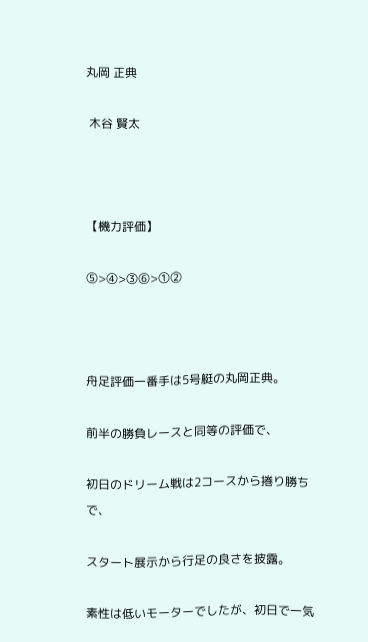丸岡 正典

 木谷 賢太



【機力評価】

⑤>④>③⑥>①②



舟足評価一番手は5号艇の丸岡正典。

前半の勝負レースと同等の評価で、

初日のドリーム戦は2コースから捲り勝ちで、

スタート展示から行足の良さを披露。

素性は低いモーターでしたが、初日で一気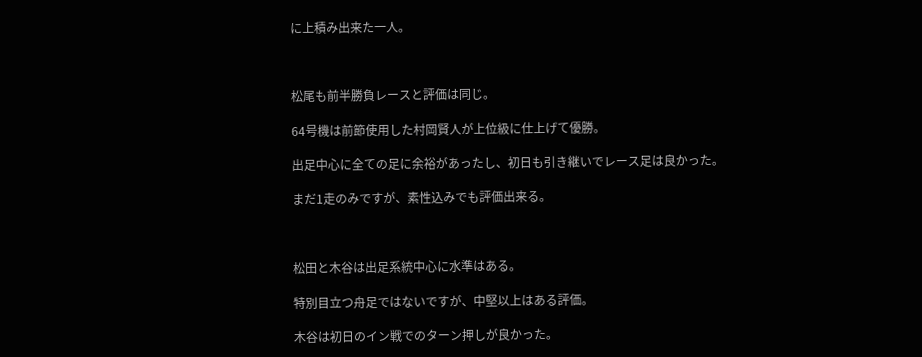に上積み出来た一人。



松尾も前半勝負レースと評価は同じ。

64号機は前節使用した村岡賢人が上位級に仕上げて優勝。

出足中心に全ての足に余裕があったし、初日も引き継いでレース足は良かった。

まだ1走のみですが、素性込みでも評価出来る。



松田と木谷は出足系統中心に水準はある。

特別目立つ舟足ではないですが、中堅以上はある評価。

木谷は初日のイン戦でのターン押しが良かった。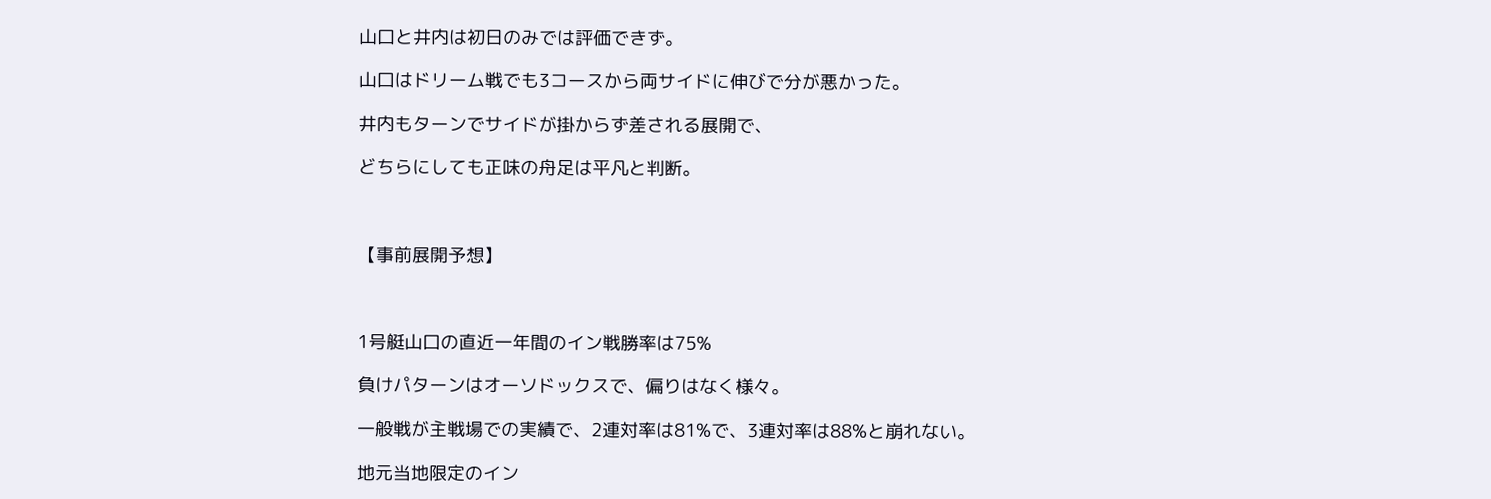山口と井内は初日のみでは評価できず。

山口はドリーム戦でも3コースから両サイドに伸びで分が悪かった。

井内もターンでサイドが掛からず差される展開で、

どちらにしても正味の舟足は平凡と判断。



【事前展開予想】



1号艇山口の直近一年間のイン戦勝率は75%

負けパターンはオーソドックスで、偏りはなく様々。

一般戦が主戦場での実績で、2連対率は81%で、3連対率は88%と崩れない。

地元当地限定のイン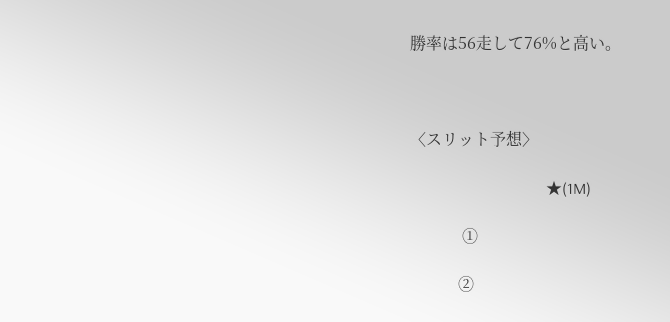勝率は56走して76%と高い。



〈スリット予想〉

                                  ★(1M)

             ①

            ②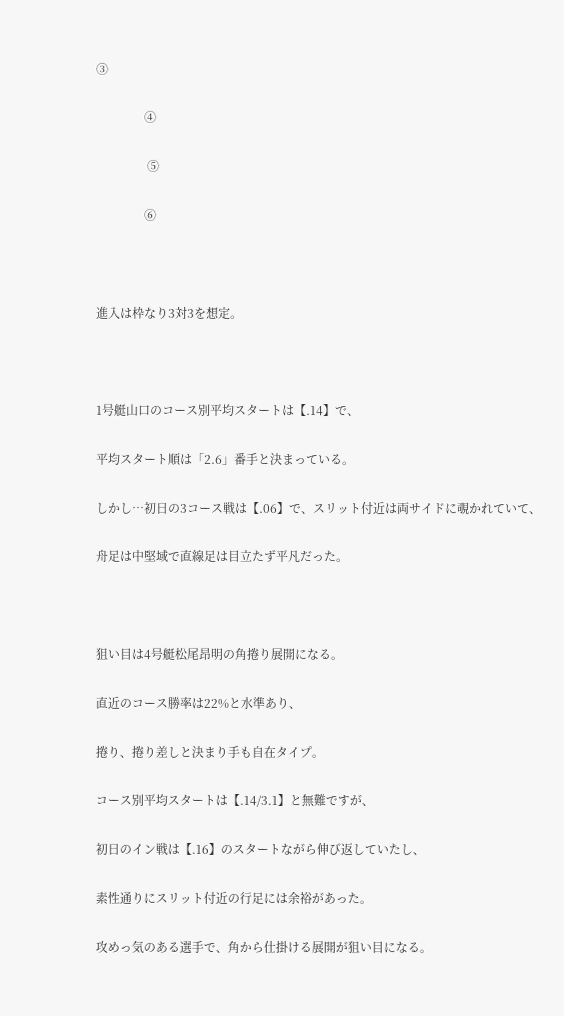③

                ④

                 ⑤

                ⑥



進入は枠なり3対3を想定。



1号艇山口のコース別平均スタートは【.14】で、

平均スタート順は「2.6」番手と決まっている。

しかし…初日の3コース戦は【.06】で、スリット付近は両サイドに覗かれていて、

舟足は中堅域で直線足は目立たず平凡だった。



狙い目は4号艇松尾昂明の角捲り展開になる。

直近のコース勝率は22%と水準あり、

捲り、捲り差しと決まり手も自在タイプ。

コース別平均スタートは【.14/3.1】と無難ですが、

初日のイン戦は【.16】のスタートながら伸び返していたし、

素性通りにスリット付近の行足には余裕があった。

攻めっ気のある選手で、角から仕掛ける展開が狙い目になる。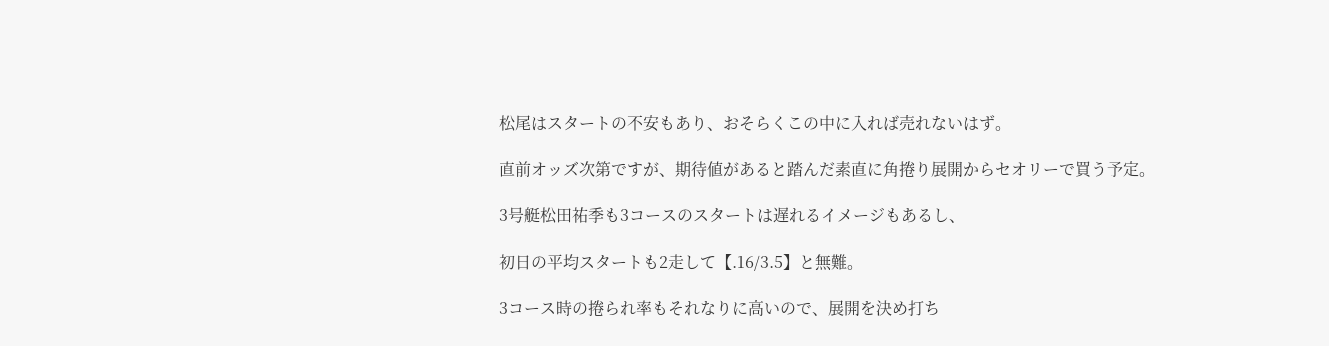松尾はスタートの不安もあり、おそらくこの中に入れば売れないはず。

直前オッズ次第ですが、期待値があると踏んだ素直に角捲り展開からセオリーで買う予定。

3号艇松田祐季も3コースのスタートは遅れるイメージもあるし、

初日の平均スタートも2走して【.16/3.5】と無難。

3コース時の捲られ率もそれなりに高いので、展開を決め打ち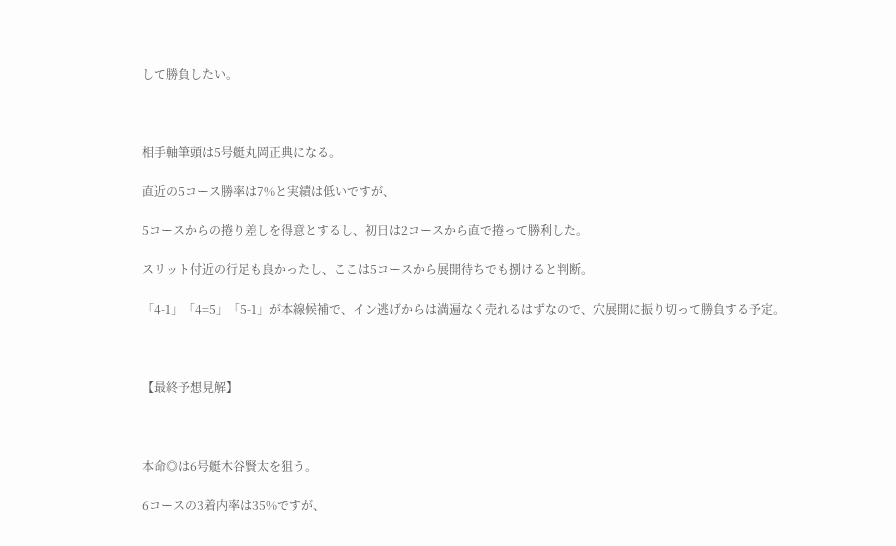して勝負したい。



相手軸筆頭は5号艇丸岡正典になる。

直近の5コース勝率は7%と実績は低いですが、

5コースからの捲り差しを得意とするし、初日は2コースから直で捲って勝利した。

スリット付近の行足も良かったし、ここは5コースから展開待ちでも捌けると判断。

「4-1」「4=5」「5-1」が本線候補で、イン逃げからは満遍なく売れるはずなので、穴展開に振り切って勝負する予定。



【最終予想見解】



本命◎は6号艇木谷賢太を狙う。

6コースの3着内率は35%ですが、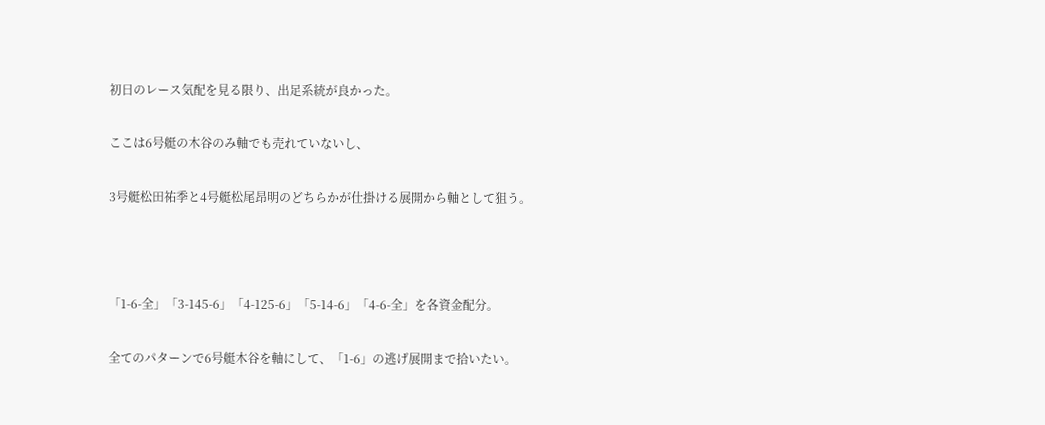初日のレース気配を見る限り、出足系統が良かった。

ここは6号艇の木谷のみ軸でも売れていないし、

3号艇松田祐季と4号艇松尾昂明のどちらかが仕掛ける展開から軸として狙う。



「1-6-全」「3-145-6」「4-125-6」「5-14-6」「4-6-全」を各資金配分。

全てのパターンで6号艇木谷を軸にして、「1-6」の逃げ展開まで拾いたい。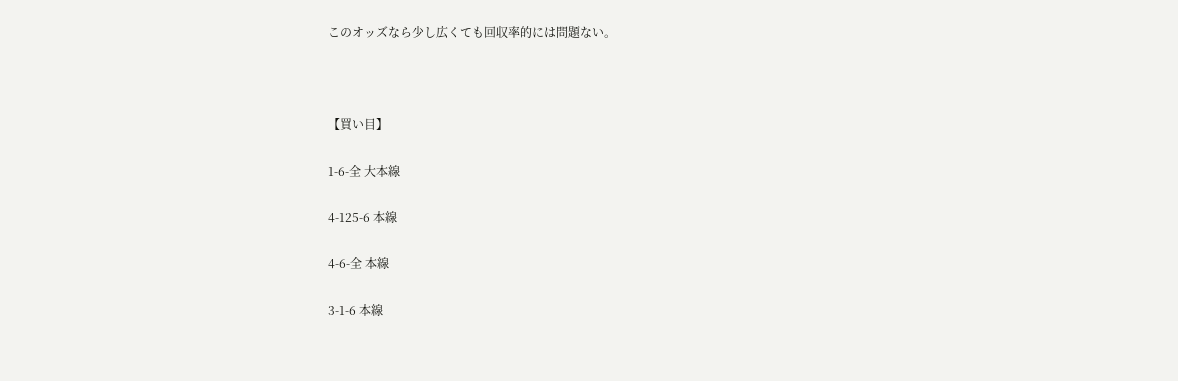このオッズなら少し広くても回収率的には問題ない。



【買い目】

1-6-全 大本線

4-125-6 本線

4-6-全 本線

3-1-6 本線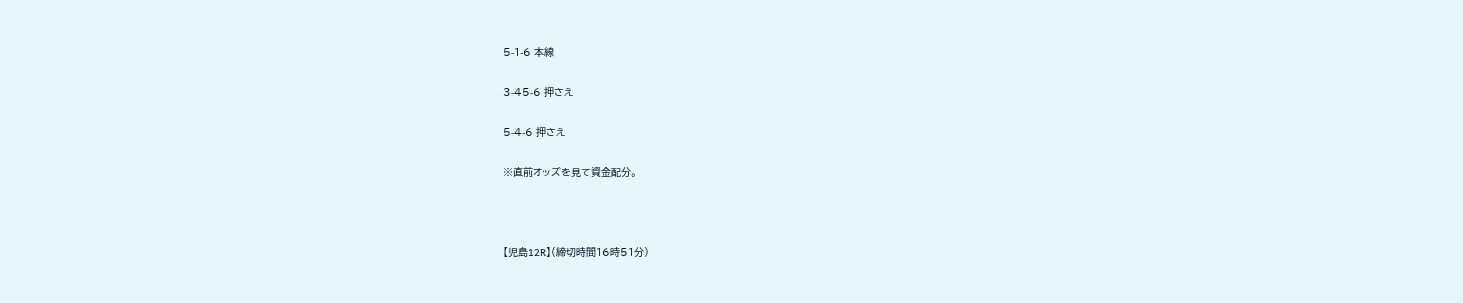5-1-6 本線

3-45-6 押さえ

5-4-6 押さえ

※直前オッズを見て資金配分。



【児島12R】(締切時間16時51分)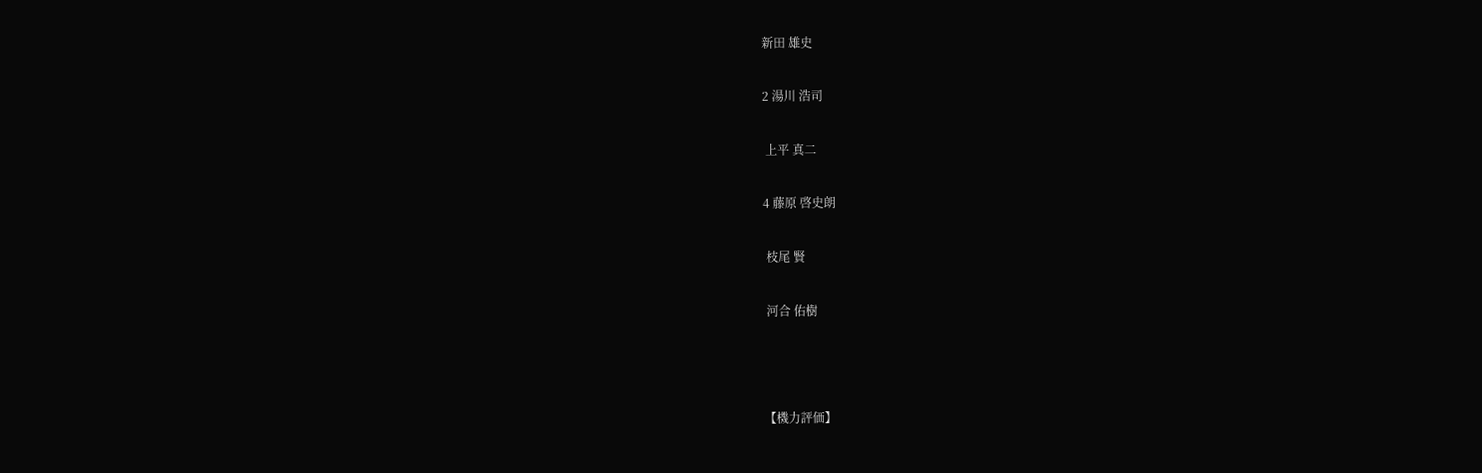新田 雄史

2 湯川 浩司

 上平 真二

4 藤原 啓史朗

 枝尾 賢

 河合 佑樹



【機力評価】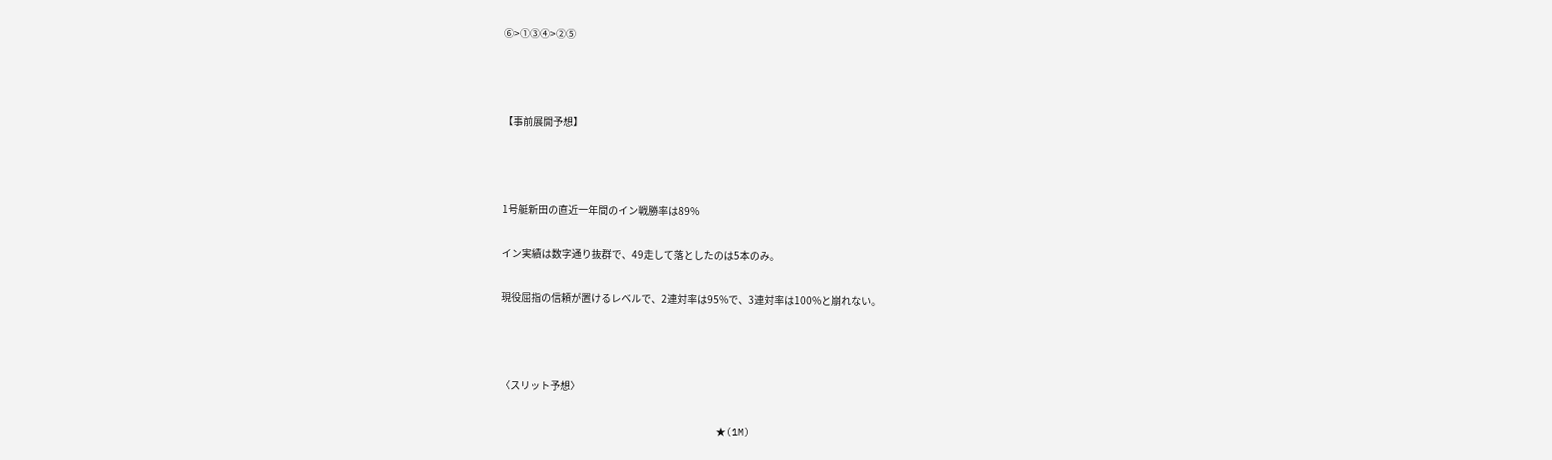⑥>①③④>②⑤



【事前展開予想】



1号艇新田の直近一年間のイン戦勝率は89%

イン実績は数字通り抜群で、49走して落としたのは5本のみ。

現役屈指の信頼が置けるレベルで、2連対率は95%で、3連対率は100%と崩れない。



〈スリット予想〉

                                    ★(1M)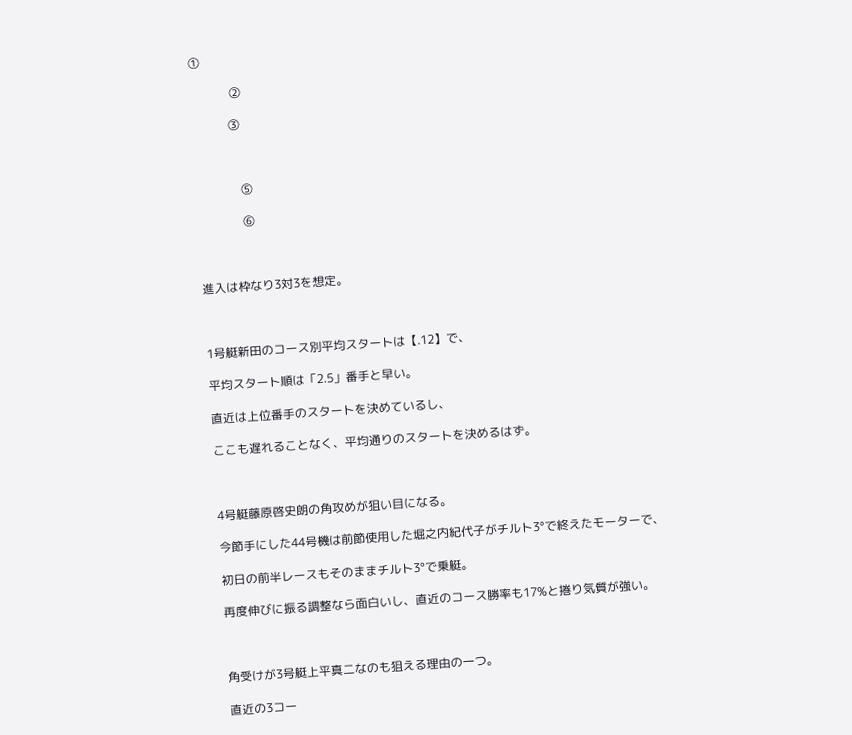①

             ②

            ③



               ⑤

               ⑥



進入は枠なり3対3を想定。



1号艇新田のコース別平均スタートは【.12】で、

平均スタート順は「2.5」番手と早い。

直近は上位番手のスタートを決めているし、

ここも遅れることなく、平均通りのスタートを決めるはず。



4号艇藤原啓史朗の角攻めが狙い目になる。

今節手にした44号機は前節使用した堀之内紀代子がチルト3°で終えたモーターで、

初日の前半レースもそのままチルト3°で乗艇。

再度伸びに振る調整なら面白いし、直近のコース勝率も17%と捲り気質が強い。



角受けが3号艇上平真二なのも狙える理由の一つ。

直近の3コー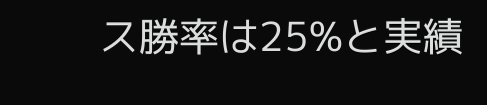ス勝率は25%と実績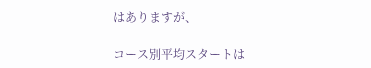はありますが、

コース別平均スタートは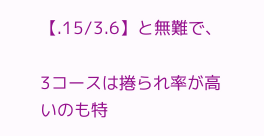【.15/3.6】と無難で、

3コースは捲られ率が高いのも特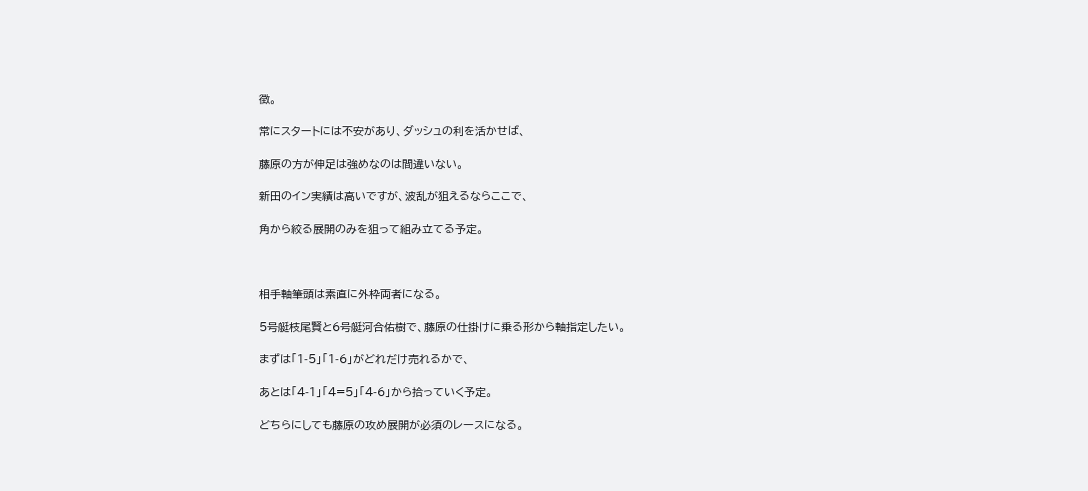徴。

常にスタートには不安があり、ダッシュの利を活かせば、

藤原の方が伸足は強めなのは間違いない。

新田のイン実績は高いですが、波乱が狙えるならここで、

角から絞る展開のみを狙って組み立てる予定。



相手軸筆頭は素直に外枠両者になる。

5号艇枝尾賢と6号艇河合佑樹で、藤原の仕掛けに乗る形から軸指定したい。

まずは「1-5」「1-6」がどれだけ売れるかで、

あとは「4-1」「4=5」「4-6」から拾っていく予定。

どちらにしても藤原の攻め展開が必須のレースになる。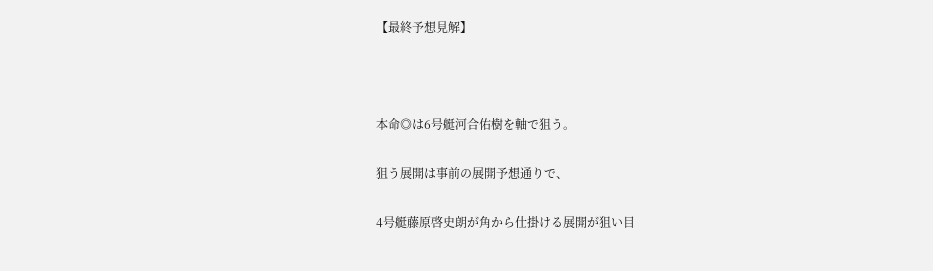【最終予想見解】



本命◎は6号艇河合佑樹を軸で狙う。

狙う展開は事前の展開予想通りで、

4号艇藤原啓史朗が角から仕掛ける展開が狙い目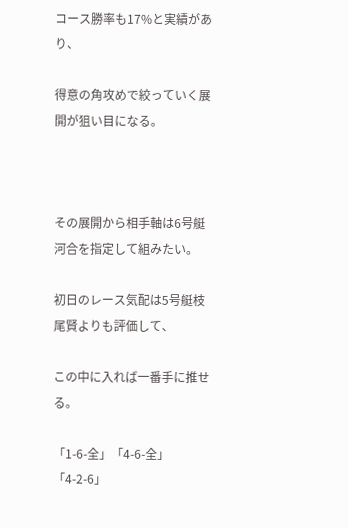コース勝率も17%と実績があり、

得意の角攻めで絞っていく展開が狙い目になる。



その展開から相手軸は6号艇河合を指定して組みたい。

初日のレース気配は5号艇枝尾賢よりも評価して、

この中に入れば一番手に推せる。

「1-6-全」「4-6-全」「4-2-6」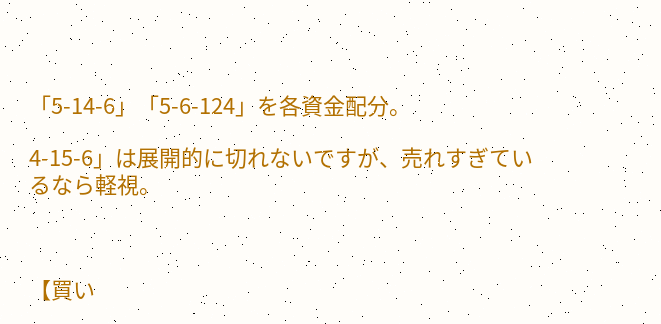「5-14-6」「5-6-124」を各資金配分。

4-15-6」は展開的に切れないですが、売れすぎているなら軽視。



【買い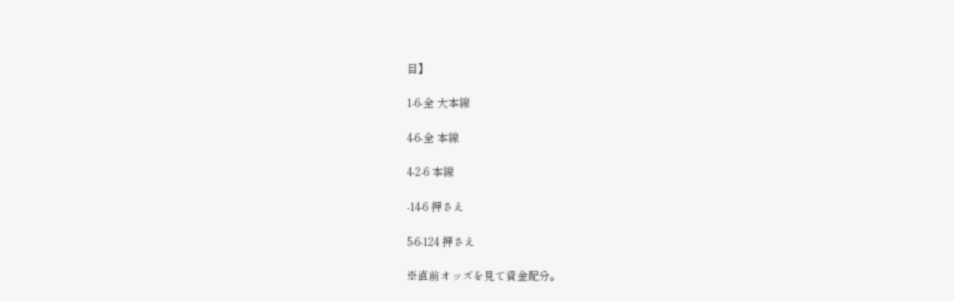目】

1-6-全 大本線

4-6-全 本線

4-2-6 本線

-14-6 押さえ

5-6-124 押さえ

※直前オッズを見て資金配分。